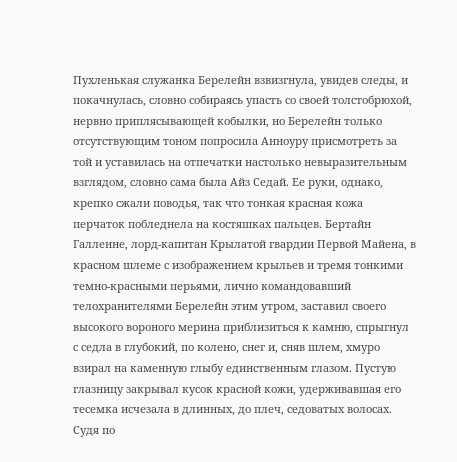Пухленькая служанка Берелейн взвизгнула, увидев следы, и покачнулась, словно собираясь упасть со своей толстобрюхой, нервно приплясывающей кобылки, но Берелейн только отсутствующим тоном попросила Анноуру присмотреть за той и уставилась на отпечатки настолько невыразительным взглядом, словно сама была Айз Седай. Ее руки, однако, крепко сжали поводья, так что тонкая красная кожа перчаток побледнела на костяшках пальцев. Бертайн Галленне, лорд-капитан Крылатой гвардии Первой Майена, в красном шлеме с изображением крыльев и тремя тонкими темно-красными перьями, лично командовавший телохранителями Берелейн этим утром, заставил своего высокого вороного мерина приблизиться к камню, спрыгнул с седла в глубокий, по колено, снег и, сняв шлем, хмуро взирал на каменную глыбу единственным глазом. Пустую глазницу закрывал кусок красной кожи, удерживавшая его тесемка исчезала в длинных, до плеч, седоватых волосах. Судя по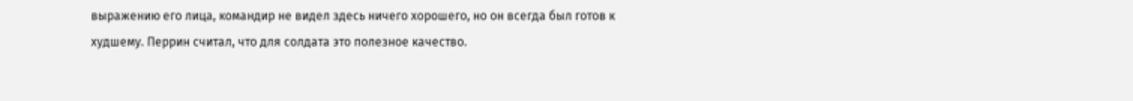выражению его лица, командир не видел здесь ничего хорошего, но он всегда был готов к худшему. Перрин считал, что для солдата это полезное качество.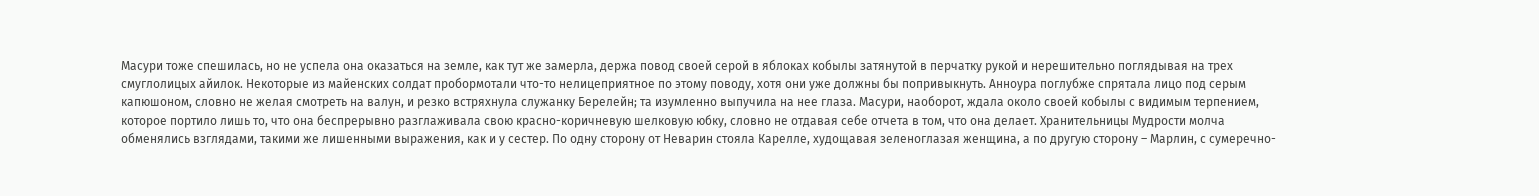Масури тоже спешилась, но не успела она оказаться на земле, как тут же замерла, держа повод своей серой в яблоках кобылы затянутой в перчатку рукой и нерешительно поглядывая на трех смуглолицых айилок. Некоторые из майенских солдат пробормотали что-то нелицеприятное по этому поводу, хотя они уже должны бы попривыкнуть. Анноура поглубже спрятала лицо под серым капюшоном, словно не желая смотреть на валун, и резко встряхнула служанку Берелейн; та изумленно выпучила на нее глаза. Масури, наоборот, ждала около своей кобылы с видимым терпением, которое портило лишь то, что она беспрерывно разглаживала свою красно-коричневую шелковую юбку, словно не отдавая себе отчета в том, что она делает. Хранительницы Мудрости молча обменялись взглядами, такими же лишенными выражения, как и у сестер. По одну сторону от Неварин стояла Карелле, худощавая зеленоглазая женщина, а по другую сторону – Марлин, с сумеречно-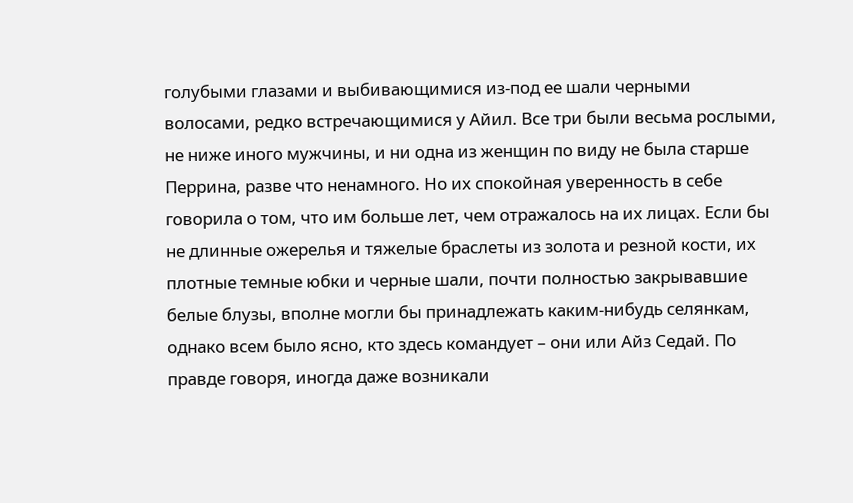голубыми глазами и выбивающимися из-под ее шали черными волосами, редко встречающимися у Айил. Все три были весьма рослыми, не ниже иного мужчины, и ни одна из женщин по виду не была старше Перрина, разве что ненамного. Но их спокойная уверенность в себе говорила о том, что им больше лет, чем отражалось на их лицах. Если бы не длинные ожерелья и тяжелые браслеты из золота и резной кости, их плотные темные юбки и черные шали, почти полностью закрывавшие белые блузы, вполне могли бы принадлежать каким-нибудь селянкам, однако всем было ясно, кто здесь командует – они или Айз Седай. По правде говоря, иногда даже возникали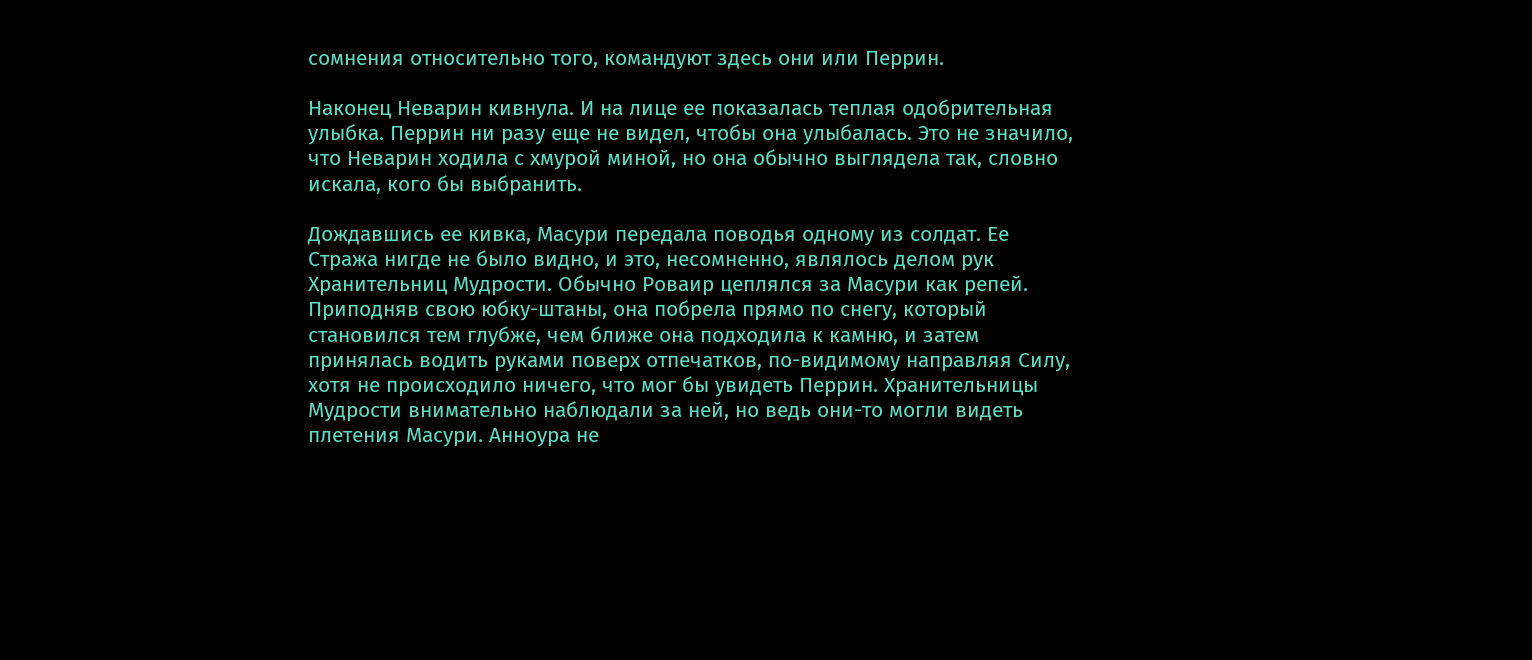сомнения относительно того, командуют здесь они или Перрин.

Наконец Неварин кивнула. И на лице ее показалась теплая одобрительная улыбка. Перрин ни разу еще не видел, чтобы она улыбалась. Это не значило, что Неварин ходила с хмурой миной, но она обычно выглядела так, словно искала, кого бы выбранить.

Дождавшись ее кивка, Масури передала поводья одному из солдат. Ее Стража нигде не было видно, и это, несомненно, являлось делом рук Хранительниц Мудрости. Обычно Роваир цеплялся за Масури как репей. Приподняв свою юбку-штаны, она побрела прямо по снегу, который становился тем глубже, чем ближе она подходила к камню, и затем принялась водить руками поверх отпечатков, по-видимому направляя Силу, хотя не происходило ничего, что мог бы увидеть Перрин. Хранительницы Мудрости внимательно наблюдали за ней, но ведь они-то могли видеть плетения Масури. Анноура не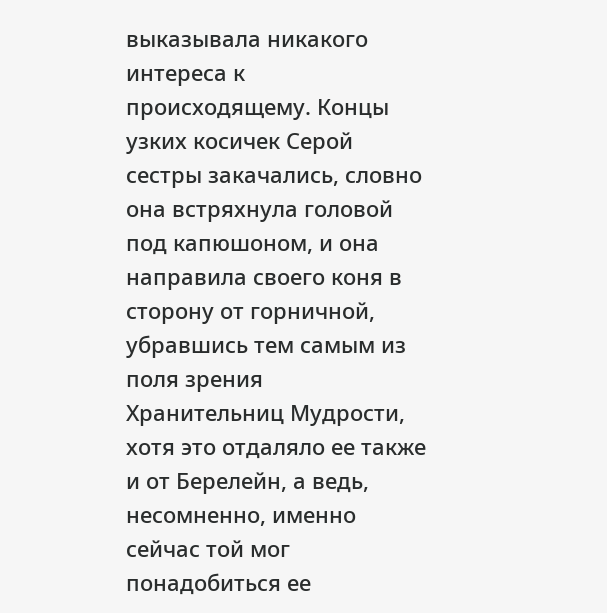выказывала никакого интереса к происходящему. Концы узких косичек Серой сестры закачались, словно она встряхнула головой под капюшоном, и она направила своего коня в сторону от горничной, убравшись тем самым из поля зрения Хранительниц Мудрости, хотя это отдаляло ее также и от Берелейн, а ведь, несомненно, именно сейчас той мог понадобиться ее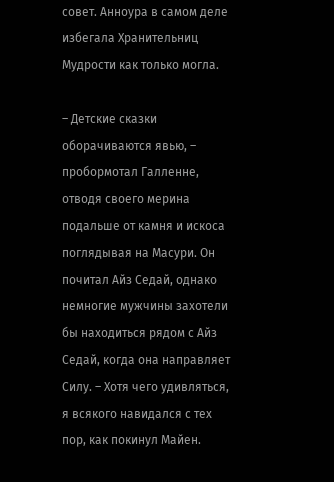совет. Анноура в самом деле избегала Хранительниц Мудрости как только могла.

– Детские сказки оборачиваются явью, – пробормотал Галленне, отводя своего мерина подальше от камня и искоса поглядывая на Масури. Он почитал Айз Седай, однако немногие мужчины захотели бы находиться рядом с Айз Седай, когда она направляет Силу. – Хотя чего удивляться, я всякого навидался с тех пор, как покинул Майен.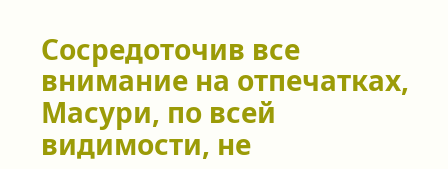Сосредоточив все внимание на отпечатках, Масури, по всей видимости, не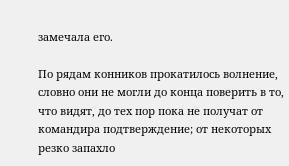замечала его.

По рядам конников прокатилось волнение, словно они не могли до конца поверить в то, что видят, до тех пор пока не получат от командира подтверждение; от некоторых резко запахло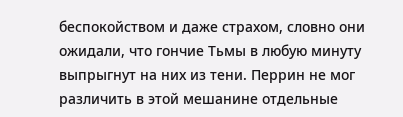беспокойством и даже страхом, словно они ожидали, что гончие Тьмы в любую минуту выпрыгнут на них из тени. Перрин не мог различить в этой мешанине отдельные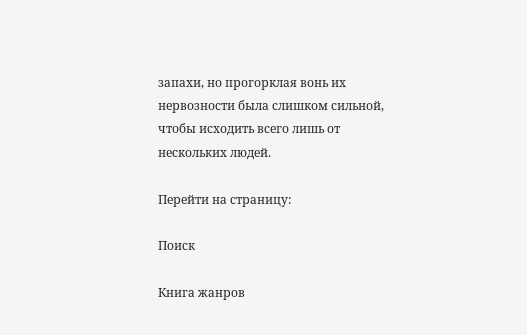запахи, но прогорклая вонь их нервозности была слишком сильной, чтобы исходить всего лишь от нескольких людей.

Перейти на страницу:

Поиск

Книга жанров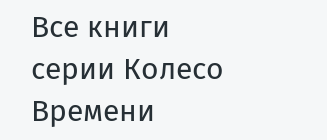Все книги серии Колесо Времени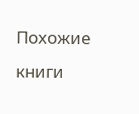Похожие книги